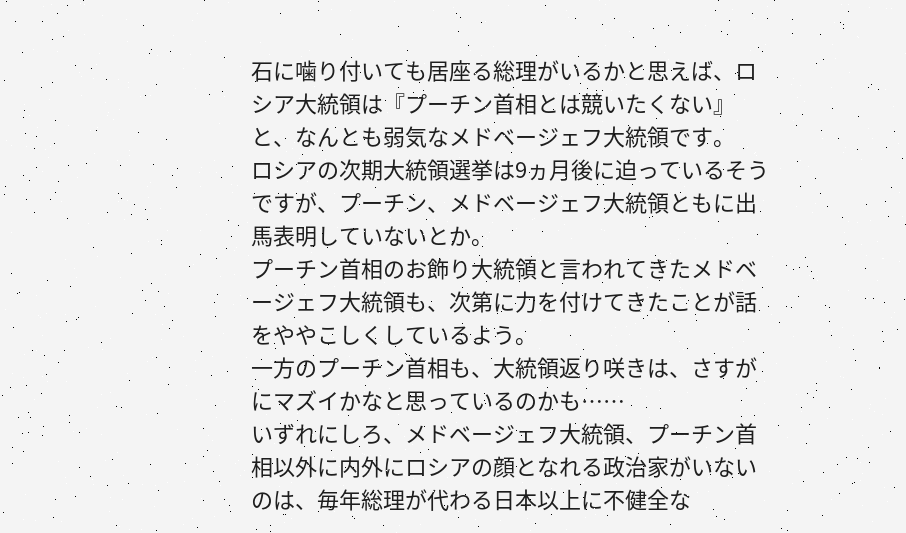石に噛り付いても居座る総理がいるかと思えば、ロシア大統領は『プーチン首相とは競いたくない』と、なんとも弱気なメドベージェフ大統領です。
ロシアの次期大統領選挙は9ヵ月後に迫っているそうですが、プーチン、メドベージェフ大統領ともに出馬表明していないとか。
プーチン首相のお飾り大統領と言われてきたメドベージェフ大統領も、次第に力を付けてきたことが話をややこしくしているよう。
一方のプーチン首相も、大統領返り咲きは、さすがにマズイかなと思っているのかも……
いずれにしろ、メドベージェフ大統領、プーチン首相以外に内外にロシアの顔となれる政治家がいないのは、毎年総理が代わる日本以上に不健全な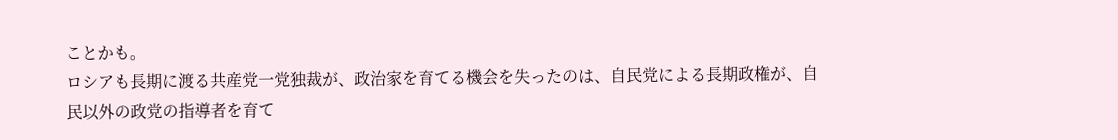ことかも。
ロシアも長期に渡る共産党一党独裁が、政治家を育てる機会を失ったのは、自民党による長期政権が、自民以外の政党の指導者を育て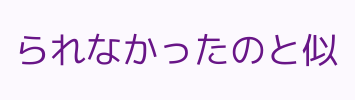られなかったのと似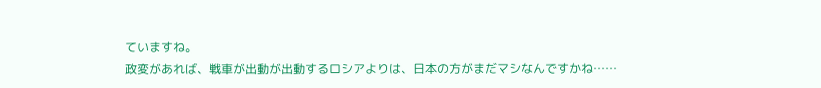ていますね。
政変があれば、戦車が出動が出動するロシアよりは、日本の方がまだマシなんですかね……